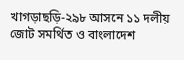খাগড়াছড়ি-২৯৮ আসনে ১১ দলীয় জোট সমর্থিত ও বাংলাদেশ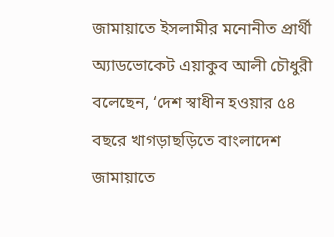জামায়াতে ইসলামীর মনোনীত প্রার্থী অ্যাডভোকেট এয়াকুব আলী চৌধুরী বলেছেন, ‘দেশ স্বাধীন হওয়ার ৫৪ বছরে খাগড়াছড়িতে বাংলাদেশ জামায়াতে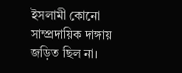ইসলামী কোনো সাম্প্রদায়িক দাঙ্গায় জড়িত ছিল না।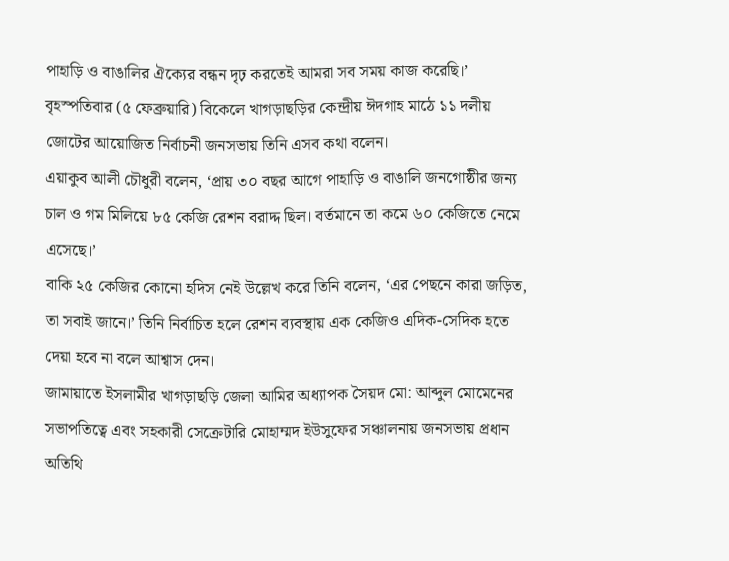পাহাড়ি ও বাঙালির ঐক্যের বন্ধন দৃঢ় করতেই আমরা সব সময় কাজ করেছি।’
বৃহস্পতিবার (৫ ফেব্রুয়ারি) বিকেলে খাগড়াছড়ির কেন্দ্রীয় ঈদগাহ মাঠে ১১ দলীয় জোটের আয়োজিত নির্বাচনী জনসভায় তিনি এসব কথা বলেন।
এয়াকুব আলী চৌধুরী বলেন, ‘প্রায় ৩০ বছর আগে পাহাড়ি ও বাঙালি জনগোষ্ঠীর জন্য চাল ও গম মিলিয়ে ৮৫ কেজি রেশন বরাদ্দ ছিল। বর্তমানে তা কমে ৬০ কেজিতে নেমে এসেছে।’
বাকি ২৫ কেজির কোনো হদিস নেই উল্লেখ করে তিনি বলেন, ‘এর পেছনে কারা জড়িত, তা সবাই জানে।’ তিনি নির্বাচিত হলে রেশন ব্যবস্থায় এক কেজিও এদিক-সেদিক হতে দেয়া হবে না বলে আশ্বাস দেন।
জামায়াতে ইসলামীর খাগড়াছড়ি জেলা আমির অধ্যাপক সৈয়দ মো: আব্দুল মোমেনের সভাপতিত্বে এবং সহকারী সেক্রেটারি মোহাম্মদ ইউসুফের সঞ্চালনায় জনসভায় প্রধান অতিথি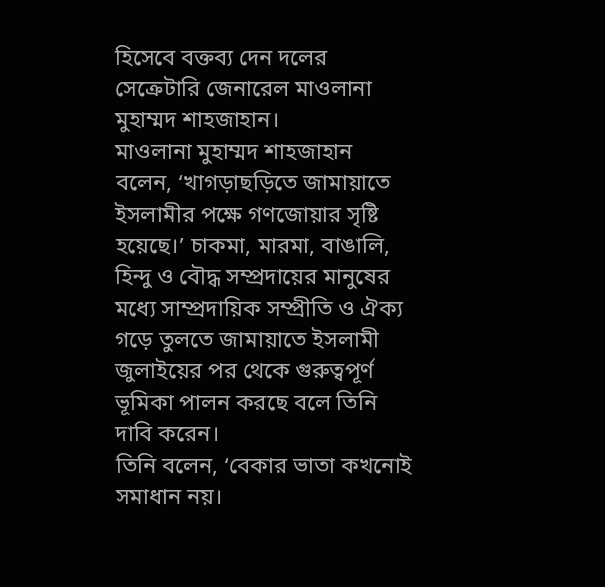হিসেবে বক্তব্য দেন দলের সেক্রেটারি জেনারেল মাওলানা মুহাম্মদ শাহজাহান।
মাওলানা মুহাম্মদ শাহজাহান বলেন, ‘খাগড়াছড়িতে জামায়াতে ইসলামীর পক্ষে গণজোয়ার সৃষ্টি হয়েছে।’ চাকমা, মারমা, বাঙালি, হিন্দু ও বৌদ্ধ সম্প্রদায়ের মানুষের মধ্যে সাম্প্রদায়িক সম্প্রীতি ও ঐক্য গড়ে তুলতে জামায়াতে ইসলামী জুলাইয়ের পর থেকে গুরুত্বপূর্ণ ভূমিকা পালন করছে বলে তিনি দাবি করেন।
তিনি বলেন, ‘বেকার ভাতা কখনোই সমাধান নয়।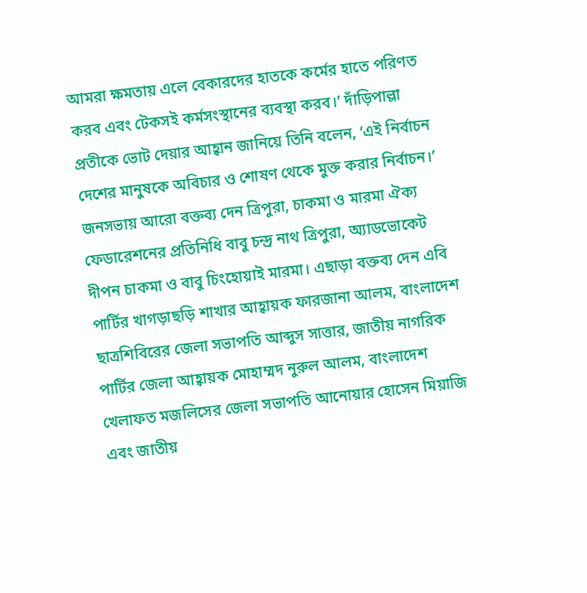আমরা ক্ষমতায় এলে বেকারদের হাতকে কর্মের হাতে পরিণত করব এবং টেকসই কর্মসংস্থানের ব্যবস্থা করব।’ দাঁড়িপাল্লা প্রতীকে ভোট দেয়ার আহ্বান জানিয়ে তিনি বলেন, ‘এই নির্বাচন দেশের মানুষকে অবিচার ও শোষণ থেকে মুক্ত করার নির্বাচন।’
জনসভায় আরো বক্তব্য দেন ত্রিপুরা, চাকমা ও মারমা ঐক্য ফেডারেশনের প্রতিনিধি বাবু চন্দ্র নাথ ত্রিপুরা, অ্যাডভোকেট দীপন চাকমা ও বাবু চিংহোয়াই মারমা। এছাড়া বক্তব্য দেন এবি পার্টির খাগড়াছড়ি শাখার আহ্বায়ক ফারজানা আলম, বাংলাদেশ ছাত্রশিবিরের জেলা সভাপতি আব্দুস সাত্তার, জাতীয় নাগরিক পার্টির জেলা আহ্বায়ক মোহাম্মদ নুরুল আলম, বাংলাদেশ খেলাফত মজলিসের জেলা সভাপতি আনোয়ার হোসেন মিয়াজি এবং জাতীয়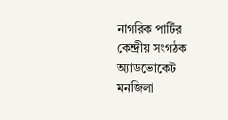নাগরিক পার্টির কেন্দ্রীয় সংগঠক অ্যাডভোকেট মনজিলা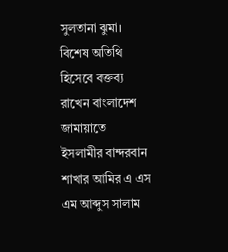সুলতানা ঝুমা।
বিশেষ অতিথি হিসেবে বক্তব্য রাখেন বাংলাদেশ জামায়াতে ইসলামীর বান্দরবান শাখার আমির এ এস এম আব্দুস সালাম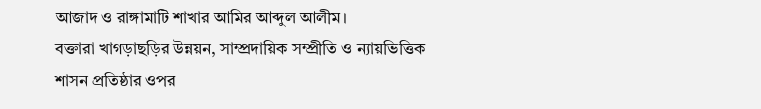আজাদ ও রাঙ্গামাটি শাখার আমির আব্দুল আলীম।
বক্তারা খাগড়াছড়ির উন্নয়ন, সাম্প্রদায়িক সম্প্রীতি ও ন্যায়ভিত্তিক শাসন প্রতিষ্ঠার ওপর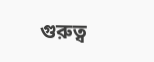গুরুত্ব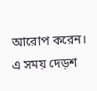আরোপ করেন।
এ সময় দেড়শ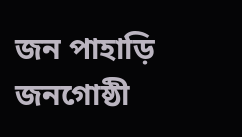জন পাহাড়ি জনগোষ্ঠী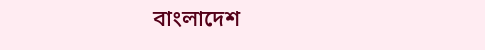বাংলাদেশ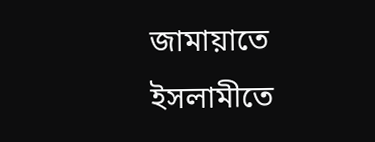জামায়াতে ইসলামীতে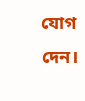যোগ দেন।